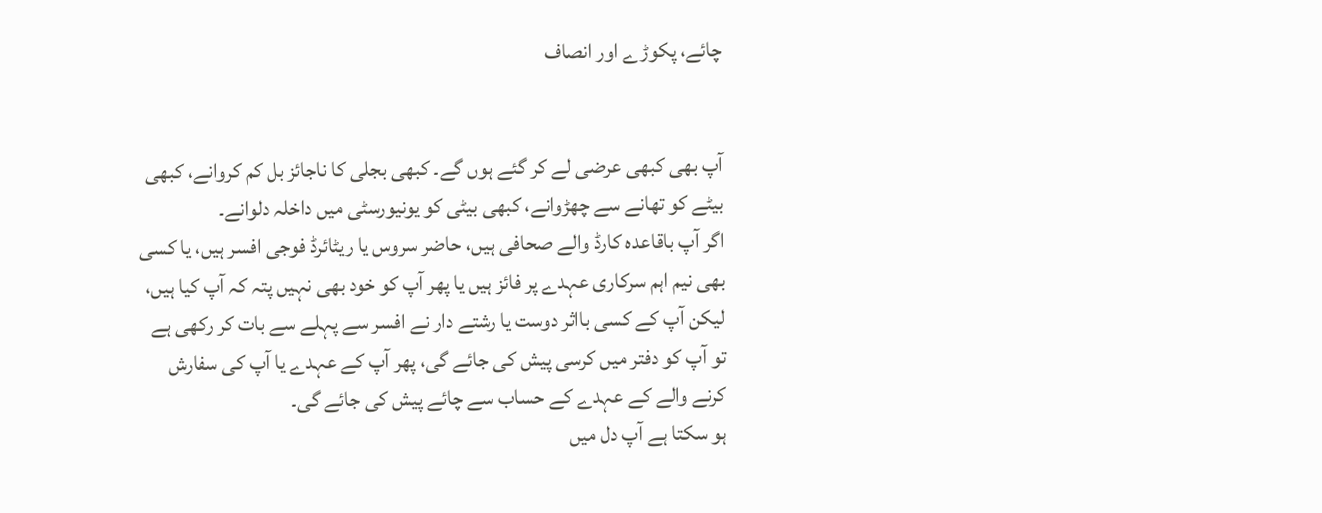چائے، پکوڑے اور انصاف


آپ بھی کبھی عرضی لے کر گئے ہوں گے۔ کبھی بجلی کا ناجائز بل کم کروانے، کبھی بیٹے کو تھانے سے چھڑوانے، کبھی بیٹی کو یونیورسٹی میں داخلہ دلوانے۔
اگر آپ باقاعدہ کارڈ والے صحافی ہیں، حاضر سروس یا ریٹائرڈ فوجی افسر ہیں، یا کسی بھی نیم اہم سرکاری عہدے پر فائز ہیں یا پھر آپ کو خود بھی نہیں پتہ کہ آپ کیا ہیں، لیکن آپ کے کسی بااثر دوست یا رشتے دار نے افسر سے پہلے سے بات کر رکھی ہے تو آپ کو دفتر میں کرسی پیش کی جائے گی، پھر آپ کے عہدے یا آپ کی سفارش کرنے والے کے عہدے کے حساب سے چائے پیش کی جائے گی۔
ہو سکتا ہے آپ دل میں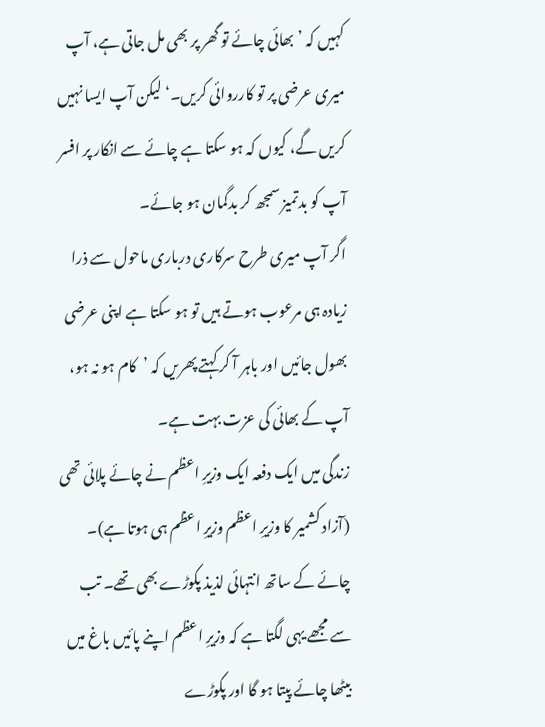کہیں کہ ’بھائی چائے تو گھر پر بھی مل جاتی ہے، آپ میری عرضی پر تو کارروائی کریں۔‘ لیکن آپ ایسا نہیں کریں گے، کیوں کہ ہو سکتا ہے چائے سے انکار پر افسر آپ کو بدتمیز سمجھ کر بدگمان ہو جائے۔
اگر آپ میری طرح سرکاری درباری ماحول سے ذرا زیادہ ہی مرعوب ہوتے ہیں تو ہو سکتا ہے اپنی عرضی بھول جائیں اور باہر آ کر کہتے پھریں کہ ’کام ہو نہ ہو، آپ کے بھائی کی عزت بہت ہے۔
زندگی میں ایک دفعہ ایک وزیرِ اعظم نے چائے پلائی تھی (آزاد کشمیر کا وزیرِ اعظم وزیرِ اعظم ہی ہوتا ہے)۔ چائے کے ساتھ انتہائی لذیذ پکوڑے بھی تھے۔ تب سے مجھے یہی لگتا ہے کہ وزیرِ اعظم اپنے پائیں باغ میں بیٹھا چائے پیتا ہو گا اور پکوڑے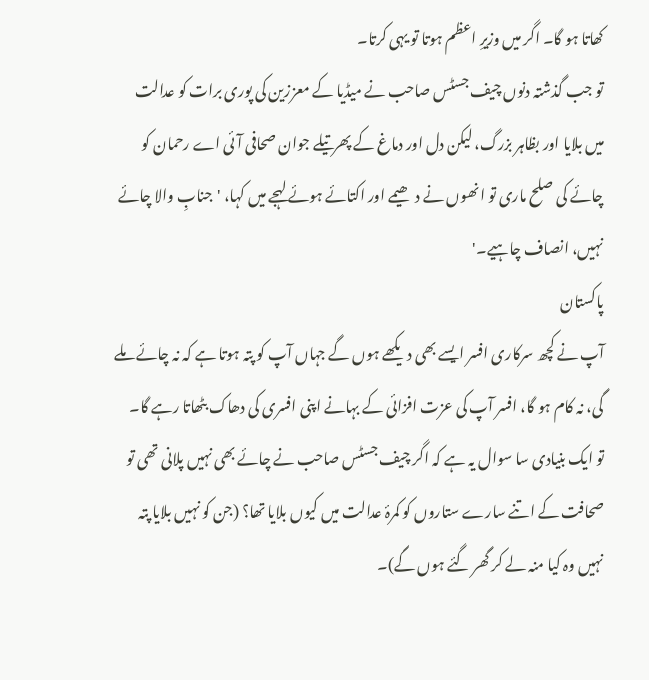کھاتا ہو گا۔ اگر میں وزیرِ اعظم ہوتا تو یہی کرتا۔
تو جب گذشتہ دنوں چیف جسٹس صاحب نے میڈیا کے معززین کی پوری برات کو عدالت میں بلایا اور بظاہر بزرگ، لیکن دل اور دماغ کے پھرتیلے جوان صحافی آئی اے رحمان کو چائے کی صلح ماری تو انھوں نے دھیمے اور اکتائے ہوئے لہجے میں کہا، 'جنابِ والا چائے نہیں، انصاف چاہیے۔'
پاکستان
آپ نے کچھ سرکاری افسر ایسے بھی دیکھے ہوں گے جہاں آپ کو پتہ ہوتا ہے کہ نہ چائے ملے گی، نہ کام ہو گا، افسر آپ کی عزت افزائی کے بہانے اپنی افسری کی دھاک بٹھاتا رہے گا۔
تو ایک بنیادی سا سوال یہ ہے کہ اگر چیف جسٹس صاحب نے چائے بھی نہیں پلانی تھی تو صحافت کے اتنے سارے ستاروں کو کمرۂ عدالت میں کیوں بلایا تھا؟ (جن کو نہیں بلایا پتہ نہیں وہ کیا منہ لے کر گھر گئے ہوں گے)۔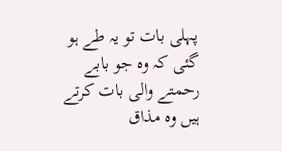پہلی بات تو یہ طے ہو گئی کہ وہ جو بابے رحمتے والی بات کرتے ہیں وہ مذاق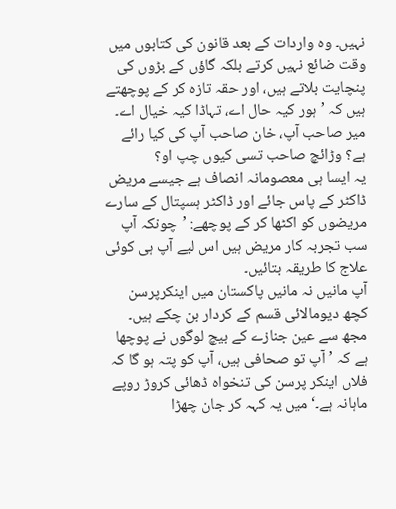نہیں۔ وہ واردات کے بعد قانون کی کتابوں میں وقت ضائع نہیں کرتے بلکہ گاؤں کے بڑوں کی پنچایت بلاتے ہیں، اور حقہ تازہ کر کے پوچھتے ہیں کہ ’ہور کیہ حال اے، تہاڈا کیہ خیال اے۔ میر صاحب آپ، خان صاحب آپ کی کیا رائے ہے؟ وڑائچ صاحب تسی کیوں چپ او؟
یہ ایسا ہی معصومانہ انصاف ہے جیسے مریض ڈاکٹر کے پاس جائے اور ڈاکٹر ہسپتال کے سارے مریضوں کو اکٹھا کر کے پوچھے: ’چونکہ آپ سب تجربہ کار مریض ہیں اس لیے آپ ہی کوئی علاج کا طریقہ بتائیں۔
آپ مانیں نہ مانیں پاکستان میں اینکرپرسن کچھ دیومالائی قسم کے کردار بن چکے ہیں۔ مجھ سے عین جنازے کے بیچ لوگوں نے پوچھا ہے کہ ’آپ تو صحافی ہیں، آپ کو پتہ ہو گا کہ فلاں اینکر پرسن کی تنخواہ ڈھائی کروڑ روپے ماہانہ ہے۔‘ میں یہ کہہ کر جان چھڑا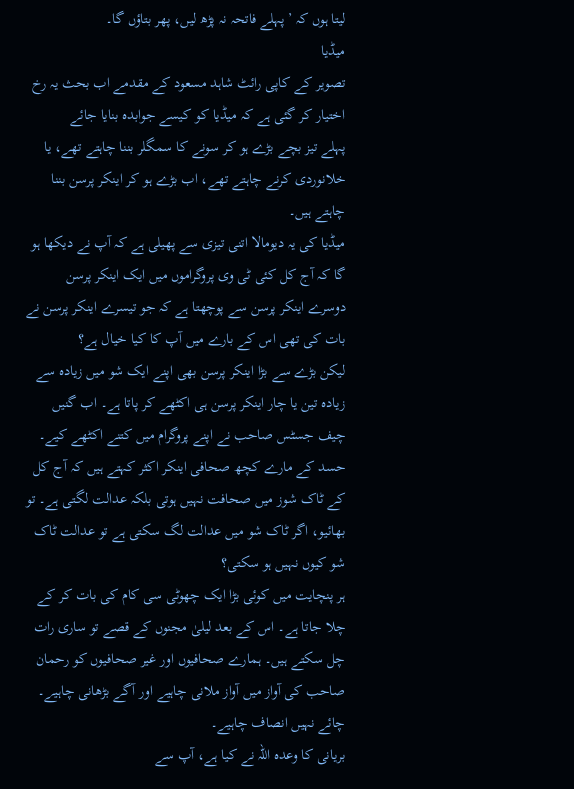لیتا ہوں کہ ’پہلے فاتحہ نہ پڑھ لیں، پھر بتاؤں گا۔
میڈیا
تصویر کے کاپی رائٹ شاہد مسعود کے مقدمے اب بحث یہ رخ اختیار کر گئی ہے کہ میڈیا کو کیسے جوابدہ بنایا جائے
پہلے تیز بچے بڑے ہو کر سونے کا سمگلر بننا چاہتے تھے، یا خلانوردی کرنے چاہتے تھے، اب بڑے ہو کر اینکر پرسن بننا چاہتے ہیں۔
میڈیا کی یہ دیومالا اتنی تیزی سے پھیلی ہے کہ آپ نے دیکھا ہو گا کہ آج کل کئی ٹی وی پروگراموں میں ایک اینکر پرسن دوسرے اینکر پرسن سے پوچھتا ہے کہ جو تیسرے اینکر پرسن نے بات کی تھی اس کے بارے میں آپ کا کیا خیال ہے؟
لیکن بڑے سے بڑا اینکر پرسن بھی اپنے ایک شو میں زیادہ سے زیادہ تین یا چار اینکر پرسن ہی اکٹھے کر پاتا ہے۔ اب گنیں چیف جسٹس صاحب نے اپنے پروگرام میں کتنے اکٹھے کیے۔
حسد کے مارے کچھ صحافی اینکر اکثر کہتے ہیں کہ آج کل کے ٹاک شوز میں صحافت نہیں ہوتی بلکہ عدالت لگتی ہے۔ تو بھائیو، اگر ٹاک شو میں عدالت لگ سکتی ہے تو عدالت ٹاک شو کیوں نہیں ہو سکتی؟
ہر پنچایت میں کوئی بڑا ایک چھوٹی سی کام کی بات کر کے چلا جاتا ہے۔ اس کے بعد لیلیٰ مجنوں کے قصے تو ساری رات چل سکتے ہیں۔ ہمارے صحافیوں اور غیر صحافیوں کو رحمان صاحب کی آواز میں آواز ملانی چاہیے اور آگے بڑھانی چاہیے۔
چائے نہیں انصاف چاہیے۔
بریانی کا وعدہ اللہ نے کیا ہے، آپ سے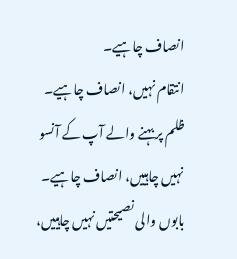انصاف چاہیے۔
انتقام نہیں، انصاف چاہیے۔
ظلم پر بہنے والے آپ کے آنسو نہیں چاہییں، انصاف چاہیے۔
بابوں والی نصیحتیں نہیں چاہییں،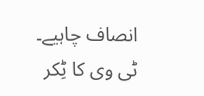انصاف چاہیے۔
ٹی وی کا ٹِکر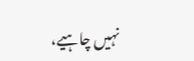نہیں چاہیے،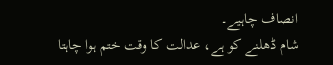انصاف چاہیے۔
شام ڈھلنے کو ہے، عدالت کا وقت ختم ہوا چاہتا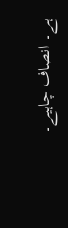ہے۔ انصاف چاہیے۔